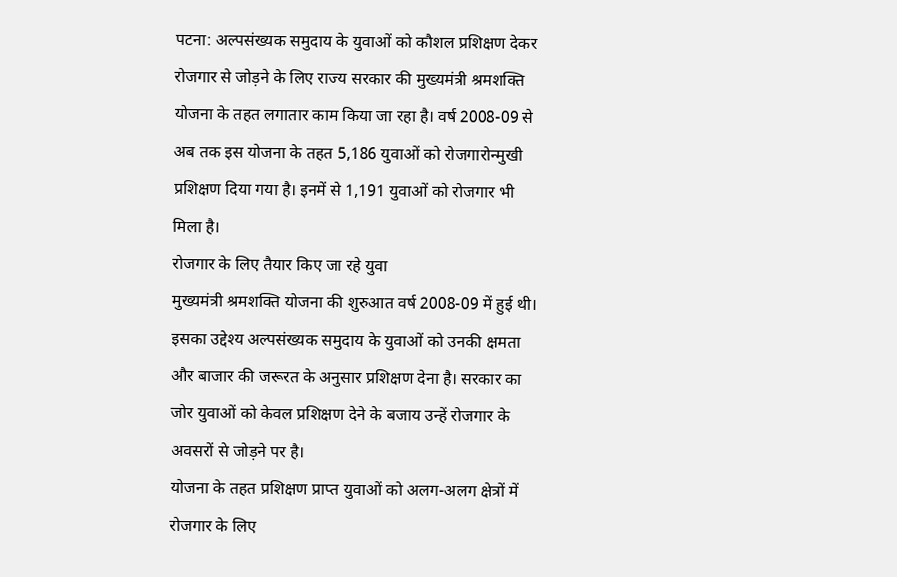पटना: अल्पसंख्यक समुदाय के युवाओं को कौशल प्रशिक्षण देकर रोजगार से जोड़ने के लिए राज्य सरकार की मुख्यमंत्री श्रमशक्ति योजना के तहत लगातार काम किया जा रहा है। वर्ष 2008-09 से अब तक इस योजना के तहत 5,186 युवाओं को रोजगारोन्मुखी प्रशिक्षण दिया गया है। इनमें से 1,191 युवाओं को रोजगार भी मिला है।
रोजगार के लिए तैयार किए जा रहे युवा
मुख्यमंत्री श्रमशक्ति योजना की शुरुआत वर्ष 2008-09 में हुई थी। इसका उद्देश्य अल्पसंख्यक समुदाय के युवाओं को उनकी क्षमता और बाजार की जरूरत के अनुसार प्रशिक्षण देना है। सरकार का जोर युवाओं को केवल प्रशिक्षण देने के बजाय उन्हें रोजगार के अवसरों से जोड़ने पर है।
योजना के तहत प्रशिक्षण प्राप्त युवाओं को अलग-अलग क्षेत्रों में रोजगार के लिए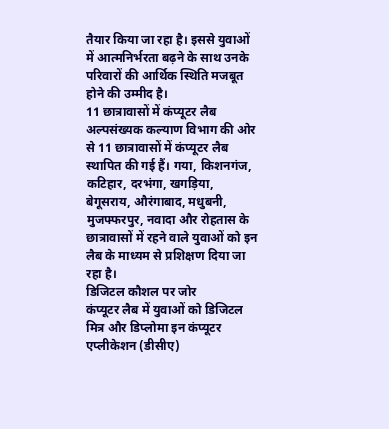तैयार किया जा रहा है। इससे युवाओं में आत्मनिर्भरता बढ़ने के साथ उनके परिवारों की आर्थिक स्थिति मजबूत होने की उम्मीद है।
11 छात्रावासों में कंप्यूटर लैब
अल्पसंख्यक कल्याण विभाग की ओर से 11 छात्रावासों में कंप्यूटर लैब स्थापित की गई हैं। गया, किशनगंज, कटिहार, दरभंगा, खगड़िया, बेगूसराय, औरंगाबाद, मधुबनी, मुजफ्फरपुर, नवादा और रोहतास के छात्रावासों में रहने वाले युवाओं को इन लैब के माध्यम से प्रशिक्षण दिया जा रहा है।
डिजिटल कौशल पर जोर
कंप्यूटर लैब में युवाओं को डिजिटल मित्र और डिप्लोमा इन कंप्यूटर एप्लीकेशन (डीसीए)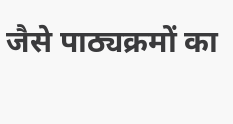जैसे पाठ्यक्रमों का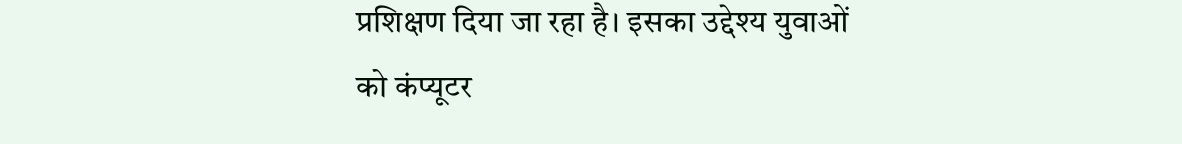प्रशिक्षण दिया जा रहा है। इसका उद्देश्य युवाओं को कंप्यूटर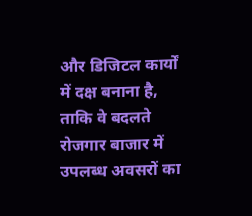और डिजिटल कार्यों में दक्ष बनाना है, ताकि वे बदलते रोजगार बाजार में उपलब्ध अवसरों का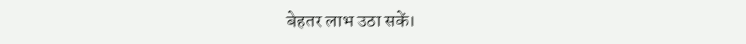बेहतर लाभ उठा सकें।